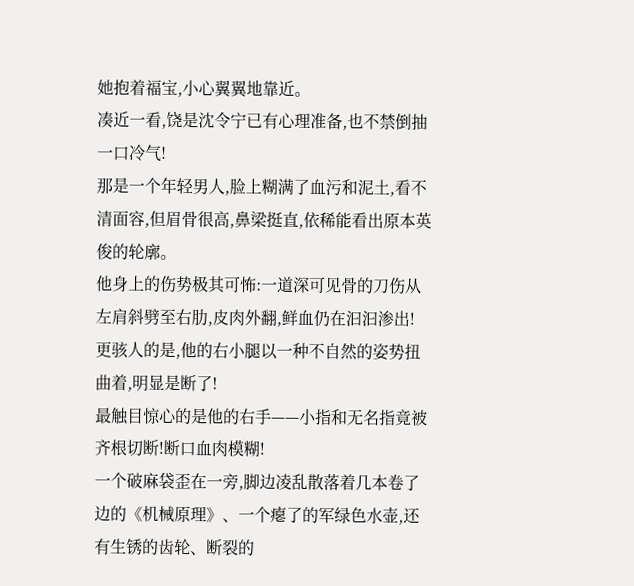她抱着福宝,小心翼翼地靠近。
凑近一看,饶是沈令宁已有心理准备,也不禁倒抽一口冷气!
那是一个年轻男人,脸上糊满了血污和泥土,看不清面容,但眉骨很高,鼻梁挺直,依稀能看出原本英俊的轮廓。
他身上的伤势极其可怖:一道深可见骨的刀伤从左肩斜劈至右肋,皮肉外翻,鲜血仍在汩汩渗出!
更骇人的是,他的右小腿以一种不自然的姿势扭曲着,明显是断了!
最触目惊心的是他的右手——小指和无名指竟被齐根切断!断口血肉模糊!
一个破麻袋歪在一旁,脚边凌乱散落着几本卷了边的《机械原理》、一个瘪了的军绿色水壶,还有生锈的齿轮、断裂的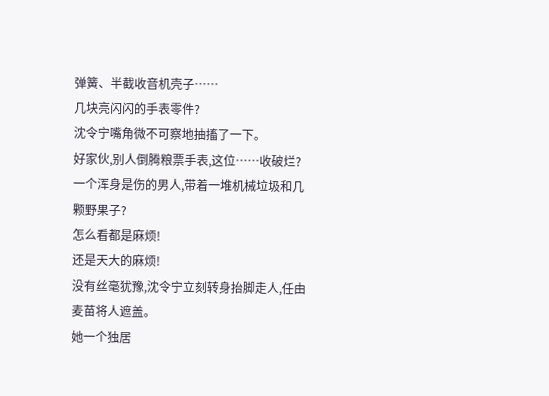弹簧、半截收音机壳子……
几块亮闪闪的手表零件?
沈令宁嘴角微不可察地抽搐了一下。
好家伙,别人倒腾粮票手表,这位……收破烂?
一个浑身是伤的男人,带着一堆机械垃圾和几颗野果子?
怎么看都是麻烦!
还是天大的麻烦!
没有丝毫犹豫,沈令宁立刻转身抬脚走人,任由麦苗将人遮盖。
她一个独居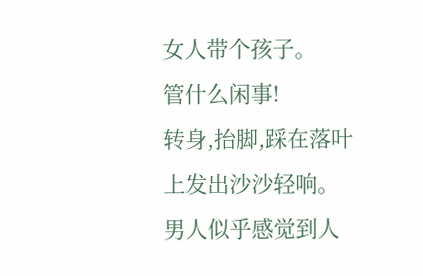女人带个孩子。
管什么闲事!
转身,抬脚,踩在落叶上发出沙沙轻响。
男人似乎感觉到人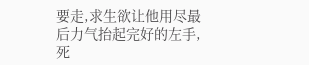要走,求生欲让他用尽最后力气抬起完好的左手,死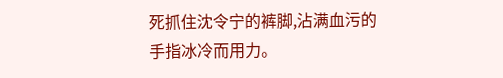死抓住沈令宁的裤脚,沾满血污的手指冰冷而用力。